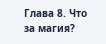Глава 8. Что за магия?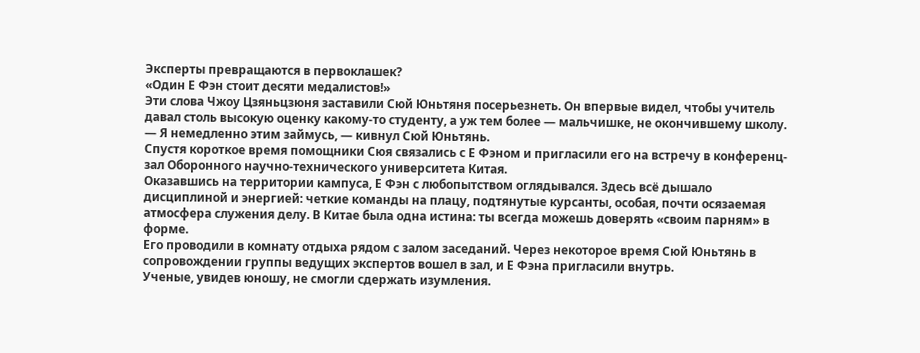Эксперты превращаются в первоклашек?
«Один Е Фэн стоит десяти медалистов!»
Эти слова Чжоу Цзяньцзюня заставили Сюй Юньтяня посерьезнеть. Он впервые видел, чтобы учитель давал столь высокую оценку какому-то студенту, а уж тем более — мальчишке, не окончившему школу.
— Я немедленно этим займусь, — кивнул Сюй Юньтянь.
Спустя короткое время помощники Сюя связались с Е Фэном и пригласили его на встречу в конференц-зал Оборонного научно-технического университета Китая.
Оказавшись на территории кампуса, Е Фэн с любопытством оглядывался. Здесь всё дышало дисциплиной и энергией: четкие команды на плацу, подтянутые курсанты, особая, почти осязаемая атмосфера служения делу. В Китае была одна истина: ты всегда можешь доверять «своим парням» в форме.
Его проводили в комнату отдыха рядом с залом заседаний. Через некоторое время Сюй Юньтянь в сопровождении группы ведущих экспертов вошел в зал, и Е Фэна пригласили внутрь.
Ученые, увидев юношу, не смогли сдержать изумления.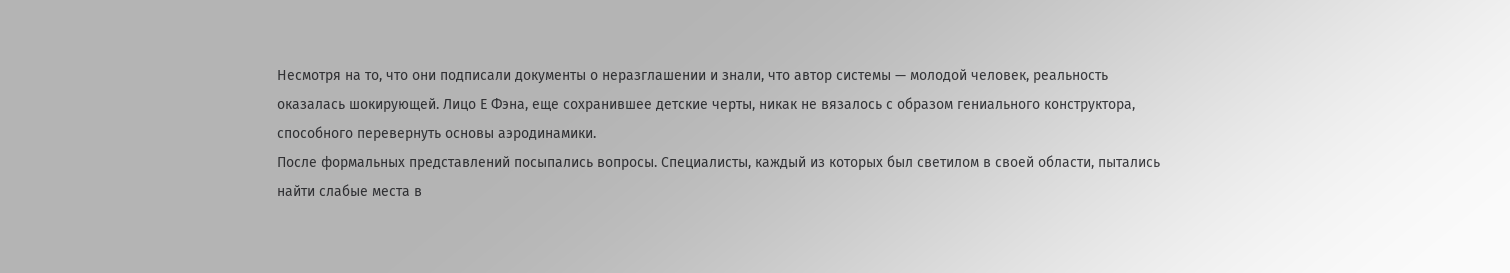Несмотря на то, что они подписали документы о неразглашении и знали, что автор системы — молодой человек, реальность оказалась шокирующей. Лицо Е Фэна, еще сохранившее детские черты, никак не вязалось с образом гениального конструктора, способного перевернуть основы аэродинамики.
После формальных представлений посыпались вопросы. Специалисты, каждый из которых был светилом в своей области, пытались найти слабые места в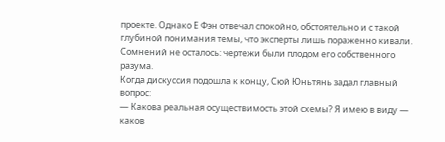проекте. Однако Е Фэн отвечал спокойно, обстоятельно и с такой глубиной понимания темы, что эксперты лишь пораженно кивали. Сомнений не осталось: чертежи были плодом его собственного разума.
Когда дискуссия подошла к концу, Сюй Юньтянь задал главный вопрос:
— Какова реальная осуществимость этой схемы? Я имею в виду — каков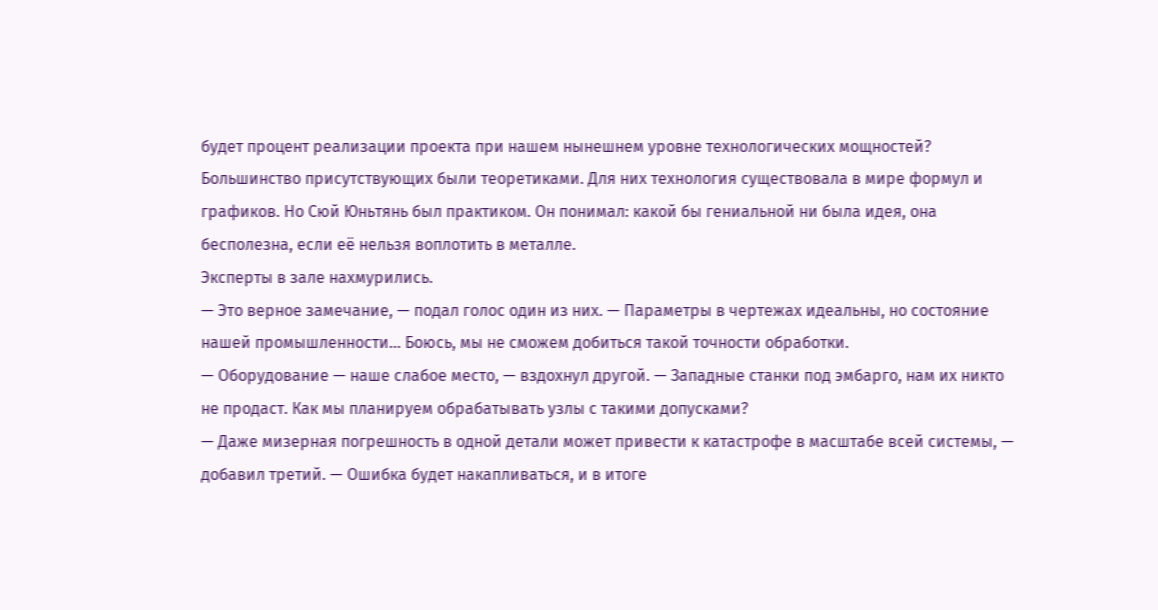будет процент реализации проекта при нашем нынешнем уровне технологических мощностей?
Большинство присутствующих были теоретиками. Для них технология существовала в мире формул и графиков. Но Сюй Юньтянь был практиком. Он понимал: какой бы гениальной ни была идея, она бесполезна, если её нельзя воплотить в металле.
Эксперты в зале нахмурились.
— Это верное замечание, — подал голос один из них. — Параметры в чертежах идеальны, но состояние нашей промышленности… Боюсь, мы не сможем добиться такой точности обработки.
— Оборудование — наше слабое место, — вздохнул другой. — Западные станки под эмбарго, нам их никто не продаст. Как мы планируем обрабатывать узлы с такими допусками?
— Даже мизерная погрешность в одной детали может привести к катастрофе в масштабе всей системы, — добавил третий. — Ошибка будет накапливаться, и в итоге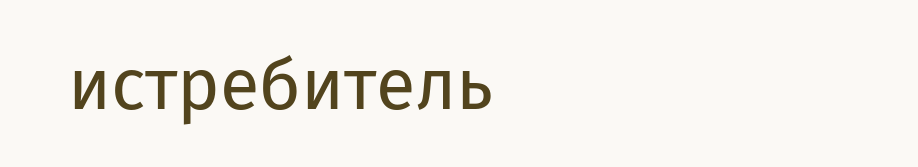истребитель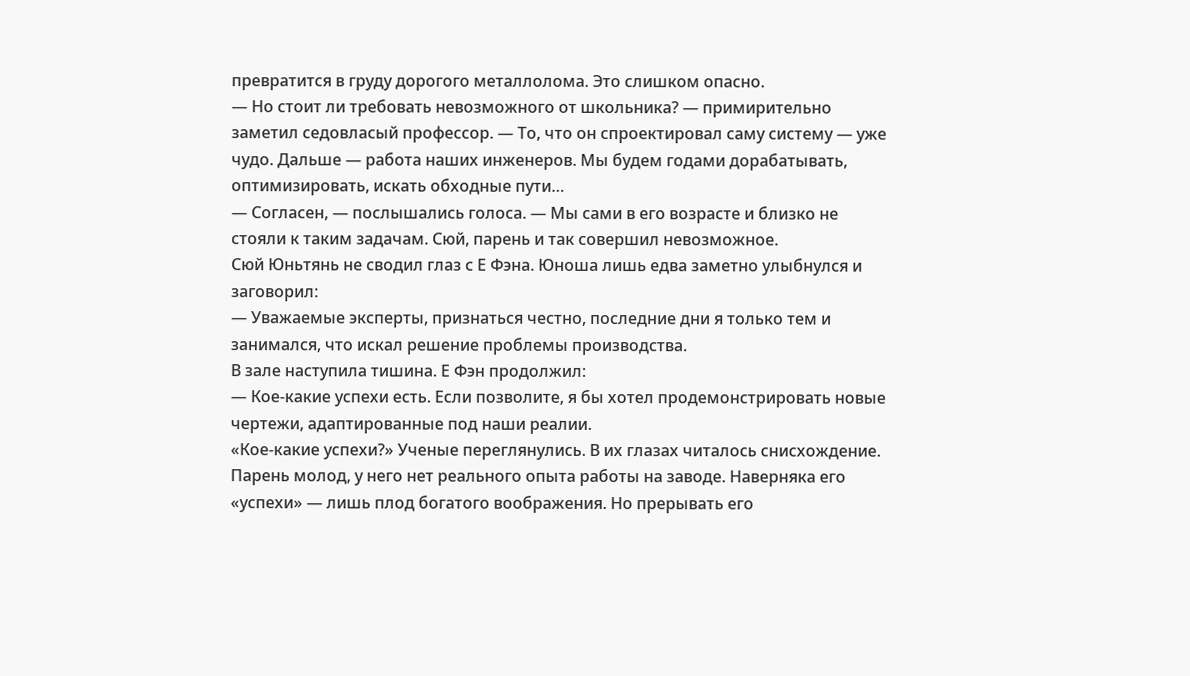превратится в груду дорогого металлолома. Это слишком опасно.
— Но стоит ли требовать невозможного от школьника? — примирительно заметил седовласый профессор. — То, что он спроектировал саму систему — уже чудо. Дальше — работа наших инженеров. Мы будем годами дорабатывать, оптимизировать, искать обходные пути…
— Согласен, — послышались голоса. — Мы сами в его возрасте и близко не стояли к таким задачам. Сюй, парень и так совершил невозможное.
Сюй Юньтянь не сводил глаз с Е Фэна. Юноша лишь едва заметно улыбнулся и заговорил:
— Уважаемые эксперты, признаться честно, последние дни я только тем и занимался, что искал решение проблемы производства.
В зале наступила тишина. Е Фэн продолжил:
— Кое-какие успехи есть. Если позволите, я бы хотел продемонстрировать новые чертежи, адаптированные под наши реалии.
«Кое-какие успехи?» Ученые переглянулись. В их глазах читалось снисхождение. Парень молод, у него нет реального опыта работы на заводе. Наверняка его «успехи» — лишь плод богатого воображения. Но прерывать его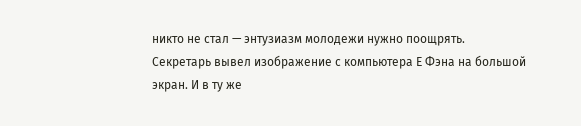никто не стал — энтузиазм молодежи нужно поощрять.
Секретарь вывел изображение с компьютера Е Фэна на большой экран. И в ту же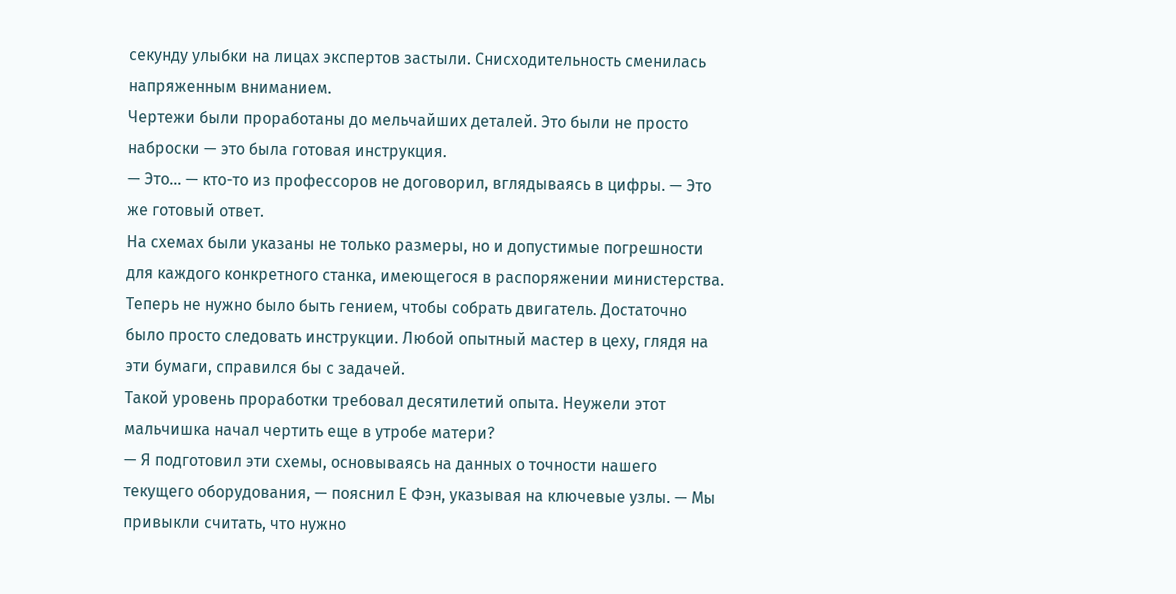секунду улыбки на лицах экспертов застыли. Снисходительность сменилась напряженным вниманием.
Чертежи были проработаны до мельчайших деталей. Это были не просто наброски — это была готовая инструкция.
— Это… — кто-то из профессоров не договорил, вглядываясь в цифры. — Это же готовый ответ.
На схемах были указаны не только размеры, но и допустимые погрешности для каждого конкретного станка, имеющегося в распоряжении министерства. Теперь не нужно было быть гением, чтобы собрать двигатель. Достаточно было просто следовать инструкции. Любой опытный мастер в цеху, глядя на эти бумаги, справился бы с задачей.
Такой уровень проработки требовал десятилетий опыта. Неужели этот мальчишка начал чертить еще в утробе матери?
— Я подготовил эти схемы, основываясь на данных о точности нашего текущего оборудования, — пояснил Е Фэн, указывая на ключевые узлы. — Мы привыкли считать, что нужно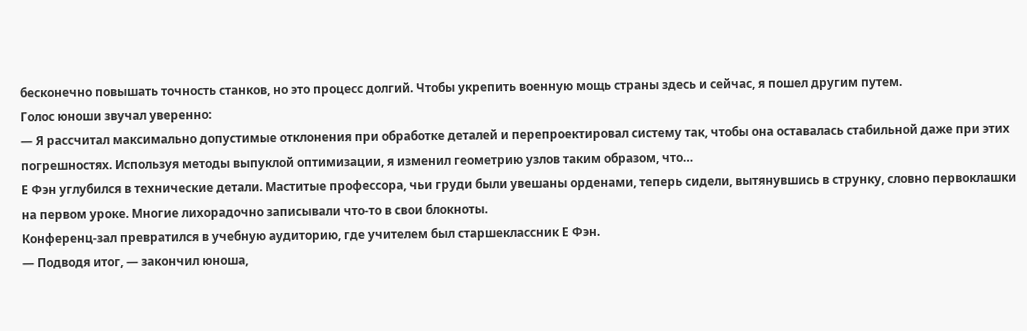бесконечно повышать точность станков, но это процесс долгий. Чтобы укрепить военную мощь страны здесь и сейчас, я пошел другим путем.
Голос юноши звучал уверенно:
— Я рассчитал максимально допустимые отклонения при обработке деталей и перепроектировал систему так, чтобы она оставалась стабильной даже при этих погрешностях. Используя методы выпуклой оптимизации, я изменил геометрию узлов таким образом, что…
Е Фэн углубился в технические детали. Маститые профессора, чьи груди были увешаны орденами, теперь сидели, вытянувшись в струнку, словно первоклашки на первом уроке. Многие лихорадочно записывали что-то в свои блокноты.
Конференц-зал превратился в учебную аудиторию, где учителем был старшеклассник Е Фэн.
— Подводя итог, — закончил юноша,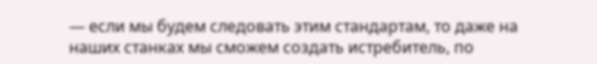— если мы будем следовать этим стандартам, то даже на наших станках мы сможем создать истребитель, по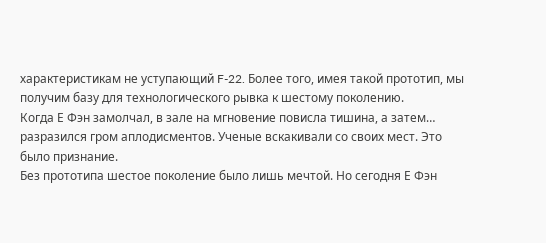характеристикам не уступающий F-22. Более того, имея такой прототип, мы получим базу для технологического рывка к шестому поколению.
Когда Е Фэн замолчал, в зале на мгновение повисла тишина, а затем… разразился гром аплодисментов. Ученые вскакивали со своих мест. Это было признание.
Без прототипа шестое поколение было лишь мечтой. Но сегодня Е Фэн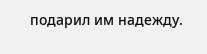подарил им надежду.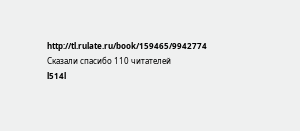http://tl.rulate.ru/book/159465/9942774
Сказали спасибо 110 читателей
l514l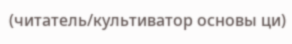(читатель/культиватор основы ци)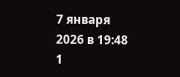7 января 2026 в 19:48
1